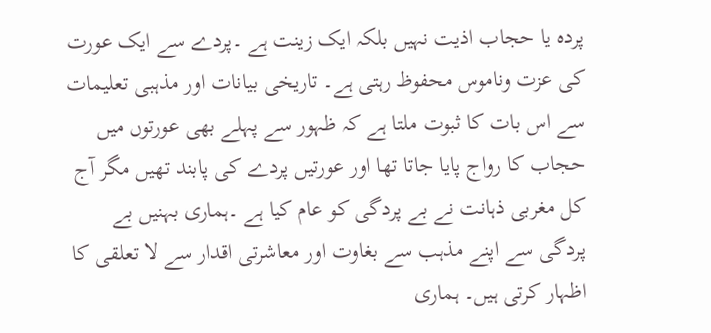پردہ یا حجاب اذیت نہیں بلکہ ایک زینت ہے ۔پردے سے ایک عورت کی عزت وناموس محفوظ رہتی ہے۔ تاریخی بیانات اور مذہبی تعلیمات سے اس بات کا ثبوت ملتا ہے کہ ظہور سے پہلے بھی عورتوں میں حجاب کا رواج پایا جاتا تھا اور عورتیں پردے کی پابند تھیں مگر آج کل مغربی ذہانت نے بے پردگی کو عام کیا ہے ۔ہماری بہنیں بے پردگی سے اپنے مذہب سے بغاوت اور معاشرتی اقدار سے لا تعلقی کا اظہار کرتی ہیں۔ ہماری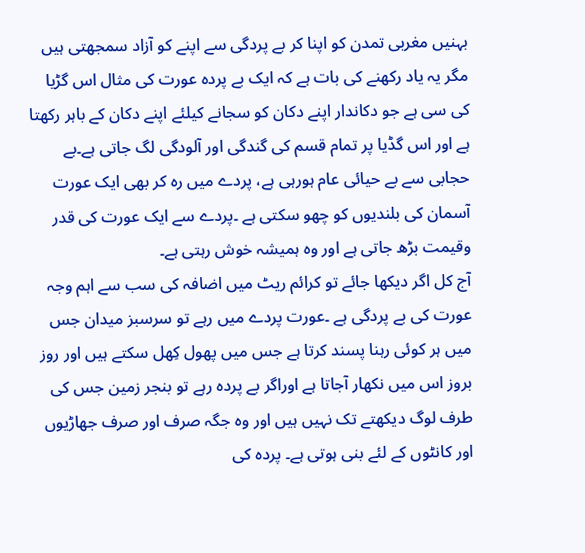بہنیں مغربی تمدن کو اپنا کر بے پردگی سے اپنے کو آزاد سمجھتی ہیں مگر یہ یاد رکھنے کی بات ہے کہ ایک بے پردہ عورت کی مثال اس گڑیا کی سی ہے جو دکاندار اپنے دکان کو سجانے کیلئے اپنے دکان کے باہر رکھتا ہے اور اس گڈیا پر تمام قسم کی گندگی اور آلودگی لگ جاتی ہے۔بے حجابی سے بے حیائی عام ہورہی ہے، پردے میں رہ کر بھی ایک عورت آسمان کی بلندیوں کو چھو سکتی ہے ۔پردے سے ایک عورت کی قدر وقیمت بڑھ جاتی ہے اور وہ ہمیشہ خوش رہتی ہے۔
آج کل اگر دیکھا جائے تو کرائم ریٹ میں اضافہ کی سب سے اہم وجہ عورت کی بے پردگی ہے ۔عورت پردے میں رہے تو سرسبز میدان جس میں ہر کوئی رہنا پسند کرتا ہے جس میں پھول کِھل سکتے ہیں اور روز بروز اس میں نکھار آجاتا ہے اوراگر بے پردہ رہے تو بنجر زمین جس کی طرف لوگ دیکھتے تک نہیں ہیں اور وہ جگہ صرف اور صرف جھاڑیوں اور کانٹوں کے لئے بنی ہوتی ہے۔ پردہ کی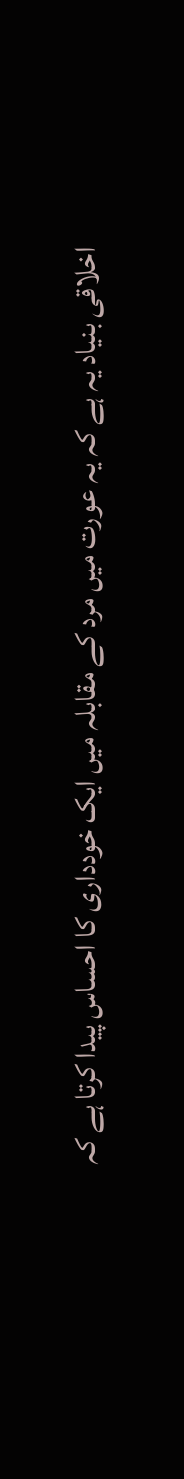اخلاقی بنیاد یہ ہے کہ یہ عورت میں مرد کے مقابلہ میں ایک خودداری کا احساس پیدا کرتا ہے کہ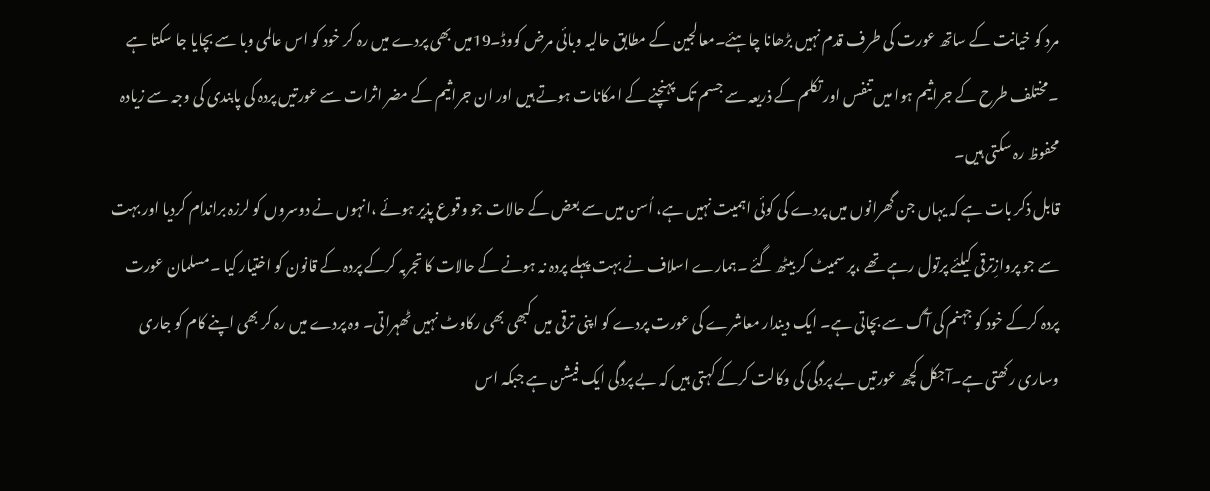مرد کو خیانت کے ساتھ عورت کی طرف قدم نہیں بڑھانا چاہئے۔معالجین کے مطابق حالیہ وبائی مرض کووڈ۔19میں بھی پردے میں رہ کر خود کو اس عالمی وبا سے بچایا جا سکتا ہے ۔مختلف طرح کے جراثیم ہوا میں تنفس اور تکلم کے ذریعہ سے جسم تک پہنچنے کے امکانات ہوتے ہیں اور ان جراثیم کے مضر اثرات سے عورتیں پردہ کی پابندی کی وجہ سے زیادہ محفوظ رہ سکتی ہیں۔
قابل ذکر بات ہے کہ یہاں جن گھرانوں میں پردے کی کوئی اہمیت نہیں ہے، اُسن میں سے بعض کے حالات جو وقوع پذیر ہوئے ،انہوں نے دوسروں کو لرزہ براندام کردیا اور بہت سے جو پروازِترقی کیلئے پرتول رہے تھے ،پر سمیٹ کر بیٹھ گئے ۔ہمارے اسلاف نے بہت پہلے پردہ نہ ہونے کے حالات کا تجربہ کرکے پردہ کے قانون کو اختیار کیا ۔مسلمان عورت پردہ کرکے خود کو جہنم کی آگ سے بچاتی ہے۔ ایک دیندار معاشرے کی عورت پردے کو اپنی ترقی میں کبھی بھی رکاوٹ نہیں ٹھہراتی۔ وہ پردے میں رہ کر بھی اپنے کام کو جاری وساری رکھتی ہے۔آجکل کچھ عورتیں بے پردگی کی وکالت کرکے کہتی ہیں کہ بے پردگی ایک فیشن ہے جبکہ اس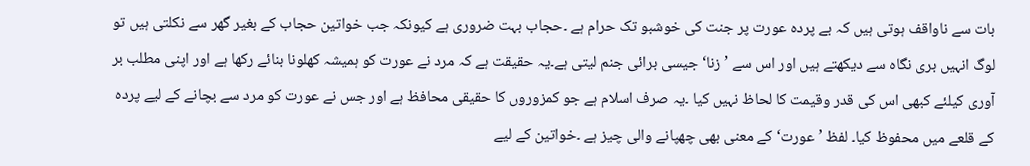بات سے ناواقف ہوتی ہیں کہ بے پردہ عورت پر جنت کی خوشبو تک حرام ہے ۔حجاب بہت ضروری ہے کیونکہ جب خواتین حجاب کے بغیر گھر سے نکلتی ہیں تو لوگ انہیں بری نگاہ سے دیکھتے ہیں اور اس سے ’زنا‘ جیسی برائی جنم لیتی ہے۔یہ حقیقت ہے کہ مرد نے عورت کو ہمیشہ کھلونا بنائے رکھا ہے اور اپنی مطلب بر آوری کیلئے کبھی اس کی قدر وقیمت کا لحاظ نہیں کیا ۔یہ صرف اسلام ہے جو کمزوروں کا حقیقی محافظ ہے اور جس نے عورت کو مرد سے بچانے کے لیے پردہ کے قلعے میں محفوظ کیا۔ لفظ ’عورت‘ کے معنی بھی چھپانے والی چیز ہے ۔خواتین کے لیے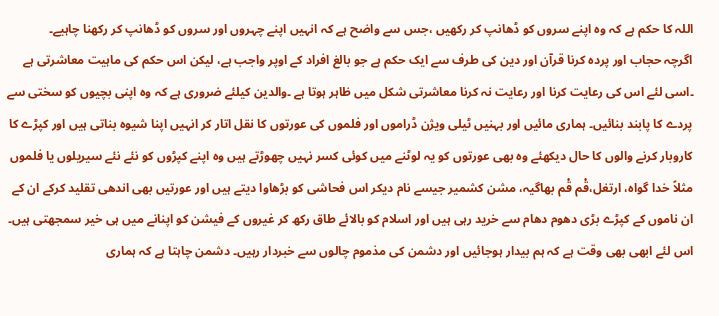اللہ کا حکم ہے کہ وہ اپنے سروں کو ڈھانپ کر رکھیں ،جس سے واضح ہے کہ انہیں اپنے چہروں اور سروں کو ڈھانپ کر رکھنا چاہیے۔
اگرچہ حجاب اور پردہ کرنا قرآن اور دین کی طرف سے ایک حکم ہے جو بالغ افراد کے اوپر واجب ہے، لیکن اس حکم کی ماہیت معاشرتی ہے ۔اسی لئے اس کی رعایت کرنا اور رعایت نہ کرنا معاشرتی شکل میں ظاہر ہوتا ہے ۔والدین کیلئے ضروری ہے کہ وہ اپنی بچیوں کو سختی سے پردے کا پابند بنائیں۔ ہماری مائیں اور بہنیں ٹیلی ویژن ڈراموں اور فلموں کی عورتوں کا نقل اتار کر انہیں اپنا شیوہ بناتی ہیں اور کپڑے کا کاروبار کرنے والوں کا حال دیکھئے وہ بھی عورتوں کو یہ لوٹنے میں کوئی کسر نہیں چھوڑتے ہیں وہ اپنے کپڑوں کو نئے نئے سیریلوں یا فلموں مثلاً خدا گواہ، ارتغل،قْم قْم بھاگیہ، مشن کشمیر جیسے نام دیکر اس فحاشی کو بڑھاوا دیتے ہیں اور عورتیں بھی اندھی تقلید کرکے ان کے ان ناموں کے کپڑے بڑی دھوم دھام سے خرید رہی ہیں اور اسلام کو بالائے طاق رکھ کر غیروں کے فیشن کو اپنانے میں ہی خیر سمجھتی ہیں۔ اس لئے ابھی بھی وقت ہے کہ ہم بیدار ہوجائیں اور دشمن کی مذموم چالوں سے خبردار رہیں۔ دشمن چاہتا ہے کہ ہماری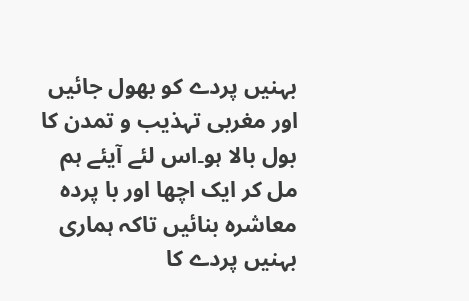بہنیں پردے کو بھول جائیں اور مغربی تہذیب و تمدن کا بول بالا ہو۔اس لئے آیئے ہم مل کر ایک اچھا اور با پردہ معاشرہ بنائیں تاکہ ہماری بہنیں پردے کا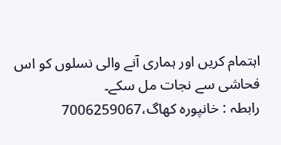اہتمام کریں اور ہماری آنے والی نسلوں کو اس فحاشی سے نجات مل سکے۔
رابطہ : خانپورہ کھاگ،7006259067